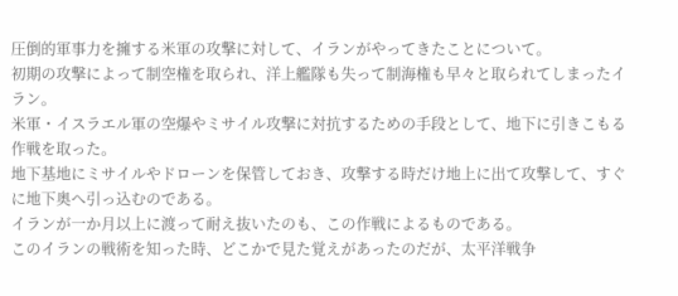圧倒的軍事力を擁する米軍の攻撃に対して、イランがやってきたことについて。
初期の攻撃によって制空権を取られ、洋上艦隊も失って制海権も早々と取られてしまったイラン。
米軍・イスラエル軍の空爆やミサイル攻撃に対抗するための手段として、地下に引きこもる作戦を取った。
地下基地にミサイルやドローンを保管しておき、攻撃する時だけ地上に出て攻撃して、すぐに地下奥へ引っ込むのである。
イランが一か月以上に渡って耐え抜いたのも、この作戦によるものである。
このイランの戦術を知った時、どこかで見た覚えがあったのだが、太平洋戦争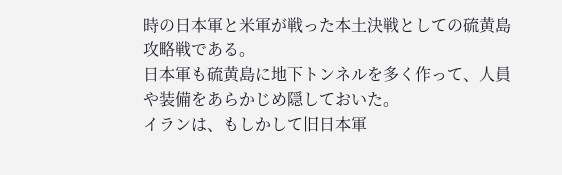時の日本軍と米軍が戦った本土決戦としての硫黄島攻略戦である。
日本軍も硫黄島に地下トンネルを多く作って、人員や装備をあらかじめ隠しておいた。
イランは、もしかして旧日本軍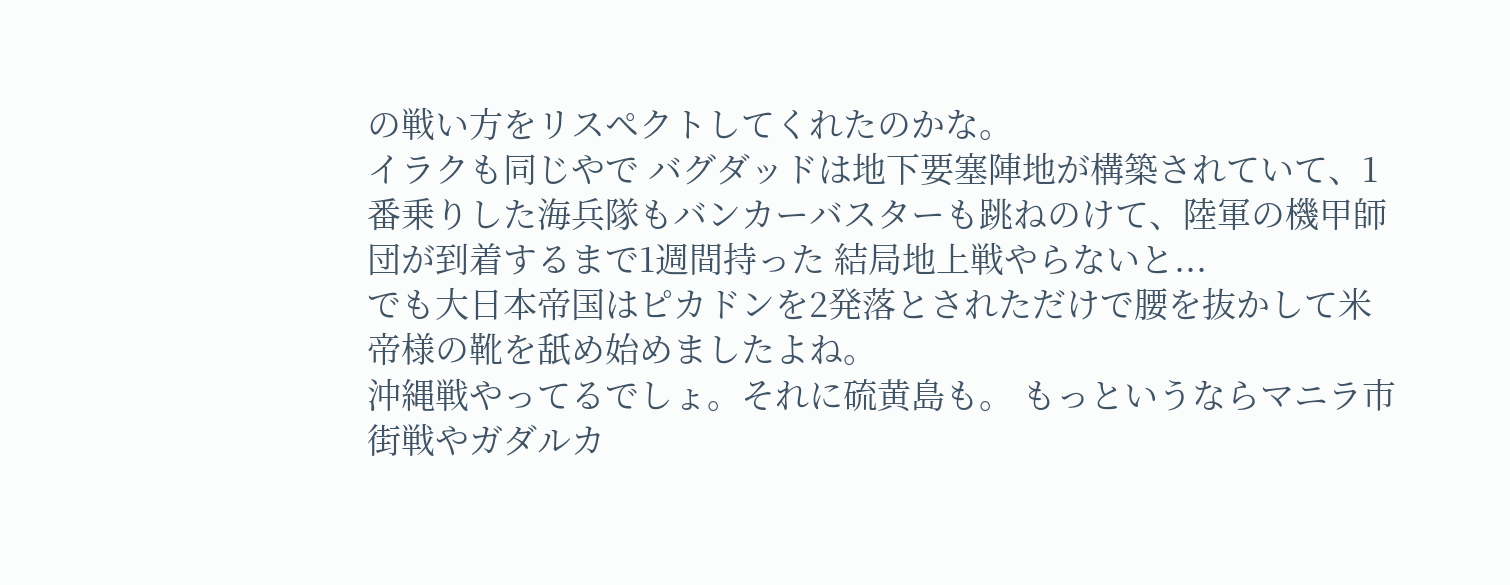の戦い方をリスペクトしてくれたのかな。
イラクも同じやで バグダッドは地下要塞陣地が構築されていて、1番乗りした海兵隊もバンカーバスターも跳ねのけて、陸軍の機甲師団が到着するまで1週間持った 結局地上戦やらないと...
でも大日本帝国はピカドンを2発落とされただけで腰を抜かして米帝様の靴を舐め始めましたよね。
沖縄戦やってるでしょ。それに硫黄島も。 もっというならマニラ市街戦やガダルカ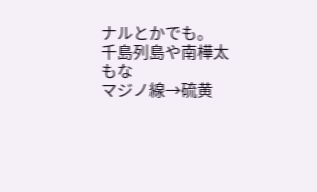ナルとかでも。
千島列島や南樺太もな
マジノ線→硫黄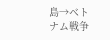島→ベトナム戦争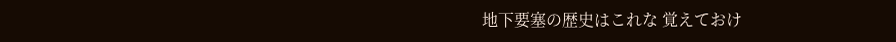地下要塞の歴史はこれな 覚えておけ